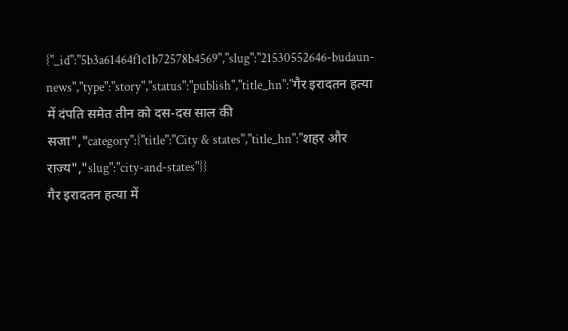{"_id":"5b3a61464f1c1b72578b4569","slug":"21530552646-budaun-news","type":"story","status":"publish","title_hn":"गैर इरादतन हत्या में दंपति समेत तीन को दस-दस साल की सजा","category":{"title":"City & states","title_hn":"शहर और राज्य","slug":"city-and-states"}}
गैर इरादतन हत्या में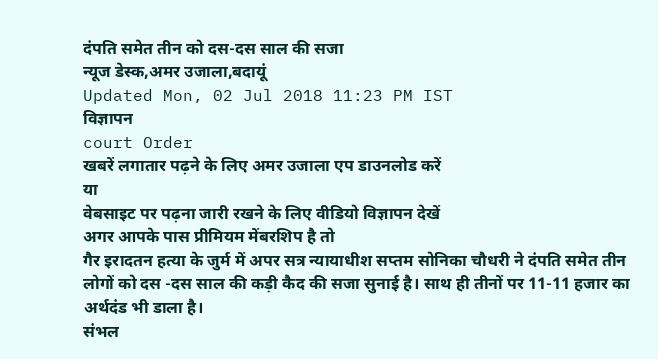दंपति समेत तीन को दस-दस साल की सजा
न्यूज डेस्क,अमर उजाला,बदायूं
Updated Mon, 02 Jul 2018 11:23 PM IST
विज्ञापन
court Order
खबरें लगातार पढ़ने के लिए अमर उजाला एप डाउनलोड करें
या
वेबसाइट पर पढ़ना जारी रखने के लिए वीडियो विज्ञापन देखें
अगर आपके पास प्रीमियम मेंबरशिप है तो
गैर इरादतन हत्या के जुर्म में अपर सत्र न्यायाधीश सप्तम सोनिका चौधरी ने दंपति समेत तीन लोगों को दस -दस साल की कड़ी कैद की सजा सुनाई है। साथ ही तीनों पर 11-11 हजार का अर्थदंड भी डाला है।
संभल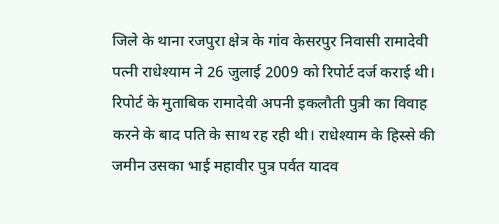जिले के थाना रजपुरा क्षेत्र के गांव केसरपुर निवासी रामादेवी पत्नी राधेश्याम ने 26 जुलाई 2009 को रिपोर्ट दर्ज कराई थी। रिपोर्ट के मुताबिक रामादेवी अपनी इकलौती पुत्री का विवाह करने के बाद पति के साथ रह रही थी। राधेश्याम के हिस्से की जमीन उसका भाई महावीर पुत्र पर्वत यादव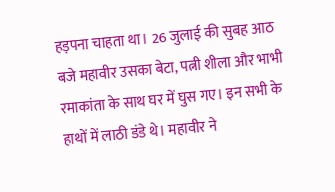हड़पना चाहता था। 26 जुलाई की सुबह आठ बजे महावीर उसका बेटा, पत्नी शीला और भाभी रमाकांता के साथ घर में घुस गए। इन सभी के हाथों में लाठी डंडे थे। महावीर ने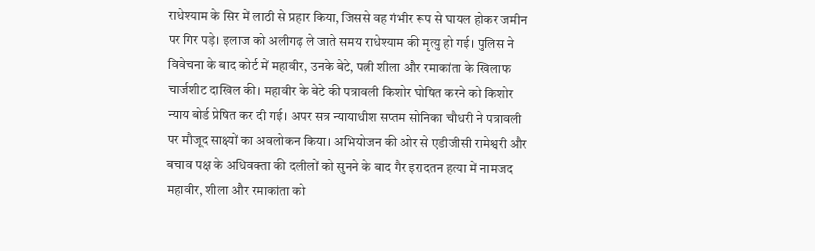राधेश्याम के सिर में लाठी से प्रहार किया, जिससे वह गंभीर रूप से घायल होकर जमीन पर गिर पड़े। इलाज को अलीगढ़ ले जाते समय राधेश्याम की मृत्यु हो गई। पुलिस ने विवेचना के बाद कोर्ट में महावीर, उनके बेटे, पत्नी शीला और रमाकांता के खिलाफ चार्जशीट दाखिल की। महावीर के बेटे की पत्रावली किशोर घोषित करने को किशोर न्याय बोर्ड प्रेषित कर दी गई। अपर सत्र न्यायाधीश सप्तम सोनिका चौधरी ने पत्रावली पर मौजूद साक्ष्यों का अवलोकन किया। अभियोजन की ओर से एडीजीसी रामेश्वरी और बचाव पक्ष के अधिवक्ता की दलीलों को सुनने के बाद गैर इरादतन हत्या में नामजद महावीर, शीला और रमाकांता को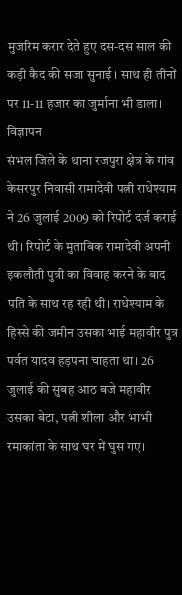मुजरिम करार देते हुए दस-दस साल की कड़ी कैद की सजा सुनाई । साथ ही तीनों पर 11-11 हजार का जुर्माना भी डाला।
विज्ञापन
संभल जिले के थाना रजपुरा क्षेत्र के गांव केसरपुर निवासी रामादेवी पत्नी राधेश्याम ने 26 जुलाई 2009 को रिपोर्ट दर्ज कराई थी। रिपोर्ट के मुताबिक रामादेवी अपनी इकलौती पुत्री का विवाह करने के बाद पति के साथ रह रही थी। राधेश्याम के हिस्से की जमीन उसका भाई महावीर पुत्र पर्वत यादव हड़पना चाहता था। 26 जुलाई की सुबह आठ बजे महावीर उसका बेटा, पत्नी शीला और भाभी रमाकांता के साथ घर में घुस गए।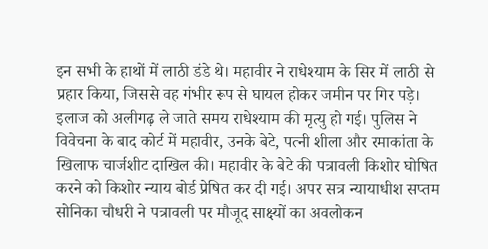इन सभी के हाथों में लाठी डंडे थे। महावीर ने राधेश्याम के सिर में लाठी से प्रहार किया, जिससे वह गंभीर रूप से घायल होकर जमीन पर गिर पड़े। इलाज को अलीगढ़ ले जाते समय राधेश्याम की मृत्यु हो गई। पुलिस ने विवेचना के बाद कोर्ट में महावीर, उनके बेटे, पत्नी शीला और रमाकांता के खिलाफ चार्जशीट दाखिल की। महावीर के बेटे की पत्रावली किशोर घोषित करने को किशोर न्याय बोर्ड प्रेषित कर दी गई। अपर सत्र न्यायाधीश सप्तम सोनिका चौधरी ने पत्रावली पर मौजूद साक्ष्यों का अवलोकन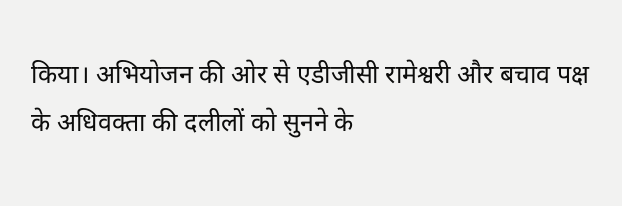किया। अभियोजन की ओर से एडीजीसी रामेश्वरी और बचाव पक्ष के अधिवक्ता की दलीलों को सुनने के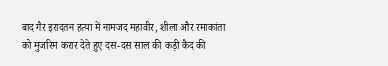बाद गैर इरादतन हत्या में नामजद महावीर, शीला और रमाकांता को मुजरिम करार देते हुए दस-दस साल की कड़ी कैद की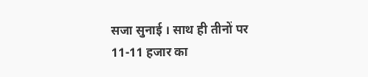सजा सुनाई । साथ ही तीनों पर 11-11 हजार का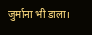जुर्माना भी डाला।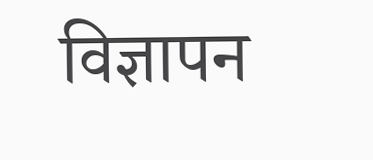विज्ञापन